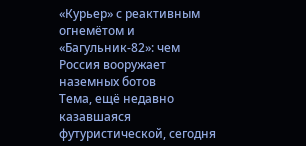«Курьер» с реактивным огнемётом и «Багульник-82»: чем Россия вооружает наземных ботов
Тема, ещё недавно казавшаяся футуристической, сегодня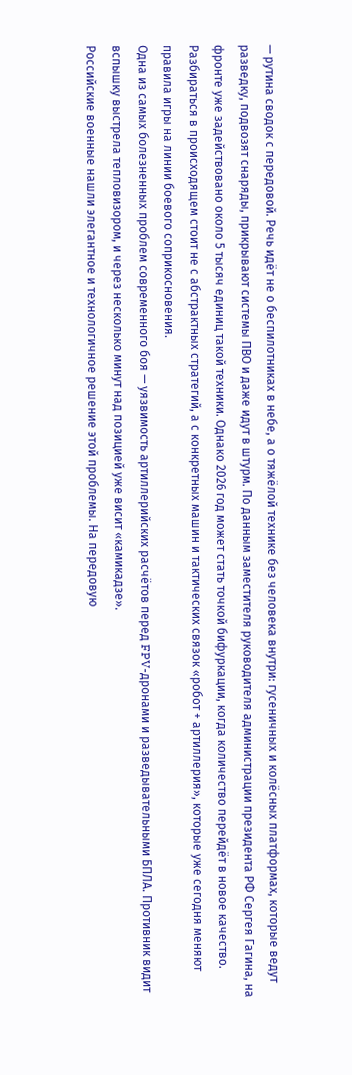— рутина сводок с передовой. Речь идёт не о беспилотниках в небе, а о тяжёлой технике без человека внутри: гусеничных и колёсных платформах, которые ведут разведку, подвозят снаряды, прикрывают системы ПВО и даже идут в штурм. По данным заместителя руководителя администрации президента РФ Сергея Гагина, на фронте уже задействовано около 5 тысяч единиц такой техники. Однако 2026 год может стать точкой бифуркации, когда количество перейдёт в новое качество.
Разбираться в происходящем стоит не с абстрактных стратегий, а с конкретных машин и тактических связок «робот + артиллерия», которые уже сегодня меняют правила игры на линии боевого соприкосновения.
Одна из самых болезненных проблем современного боя — уязвимость артиллерийских расчётов перед FPV-дронами и разведывательными БПЛА. Противник видит вспышку выстрела тепловизором, и через несколько минут над позицией уже висит «камикадзе».
Российские военные нашли элегантное и технологичное решение этой проблемы. На передовую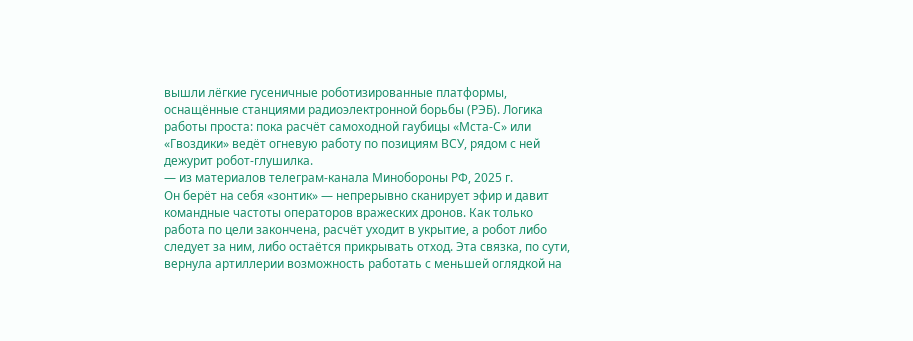вышли лёгкие гусеничные роботизированные платформы, оснащённые станциями радиоэлектронной борьбы (РЭБ). Логика работы проста: пока расчёт самоходной гаубицы «Мста-С» или «Гвоздики» ведёт огневую работу по позициям ВСУ, рядом с ней дежурит робот-глушилка.
— из материалов телеграм-канала Минобороны РФ, 2025 г.
Он берёт на себя «зонтик» — непрерывно сканирует эфир и давит командные частоты операторов вражеских дронов. Как только работа по цели закончена, расчёт уходит в укрытие, а робот либо следует за ним, либо остаётся прикрывать отход. Эта связка, по сути, вернула артиллерии возможность работать с меньшей оглядкой на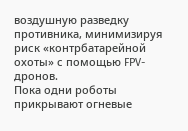воздушную разведку противника, минимизируя риск «контрбатарейной охоты» с помощью FPV-дронов.
Пока одни роботы прикрывают огневые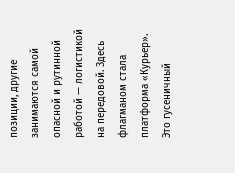позиции, другие занимаются самой опасной и рутинной работой — логистикой на передовой. Здесь флагманом стала платформа «Курьер». Это гусеничный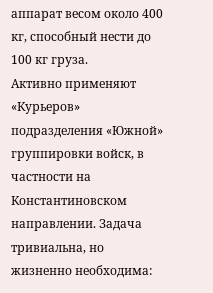аппарат весом около 400 кг, способный нести до 100 кг груза.
Активно применяют «Курьеров» подразделения «Южной» группировки войск, в частности на Константиновском направлении. Задача тривиальна, но жизненно необходима: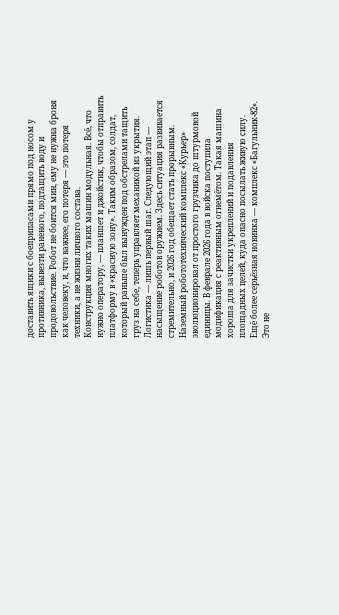доставить ящики с боеприпасами прямо под носом у противника, вывезти раненого, подтащить воду и продовольствие. Робот не боится мин, ему не нужна броня как человеку, и, что важнее, его потеря — это потеря техники, а не жизни личного состава.
Конструкция многих таких машин модульная. Всё, что нужно оператору, — планшет и джойстик, чтобы отправить платформу в «красную зону». Таким образом, солдат, который раньше был вынужден под обстрелами тащить груз на себе, теперь управляет механикой из укрытия.
Логистика — лишь первый шаг. Следующий этап — насыщение роботов оружием. Здесь ситуация развивается стремительно, и 2026 год обещает стать прорывным.
Наземный робототехнический комплекс «Курьер» эволюционировал от простого грузчика до штурмовой единицы. В феврале 2026 года в войска поступила модификация с реактивным огнемётом. Такая машина хороша для зачистки укреплений и подавления площадных целей, куда опасно посылать живую силу.
Ещё более серьёзная новинка — комплекс «Багульник-82». Это не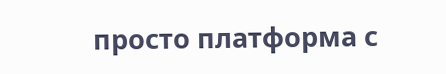просто платформа с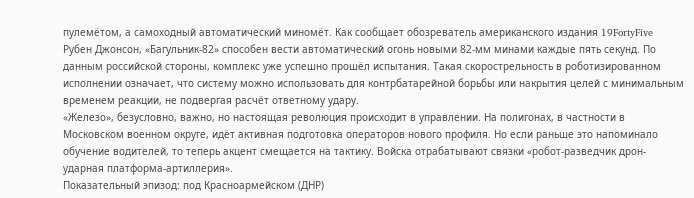пулемётом, а самоходный автоматический миномёт. Как сообщает обозреватель американского издания 19FortyFive Рубен Джонсон, «Багульник-82» способен вести автоматический огонь новыми 82-мм минами каждые пять секунд. По данным российской стороны, комплекс уже успешно прошёл испытания. Такая скорострельность в роботизированном исполнении означает, что систему можно использовать для контрбатарейной борьбы или накрытия целей с минимальным временем реакции, не подвергая расчёт ответному удару.
«Железо», безусловно, важно, но настоящая революция происходит в управлении. На полигонах, в частности в Московском военном округе, идёт активная подготовка операторов нового профиля. Но если раньше это напоминало обучение водителей, то теперь акцент смещается на тактику. Войска отрабатывают связки «робот-разведчик дрон-ударная платформа-артиллерия».
Показательный эпизод: под Красноармейском (ДНР)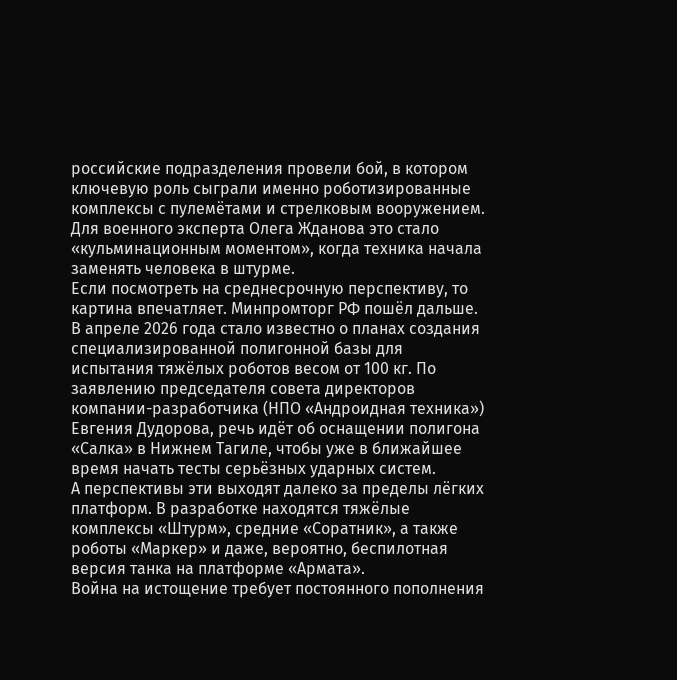российские подразделения провели бой, в котором ключевую роль сыграли именно роботизированные комплексы с пулемётами и стрелковым вооружением. Для военного эксперта Олега Жданова это стало «кульминационным моментом», когда техника начала заменять человека в штурме.
Если посмотреть на среднесрочную перспективу, то картина впечатляет. Минпромторг РФ пошёл дальше. В апреле 2026 года стало известно о планах создания специализированной полигонной базы для испытания тяжёлых роботов весом от 100 кг. По заявлению председателя совета директоров компании-разработчика (НПО «Андроидная техника») Евгения Дудорова, речь идёт об оснащении полигона «Салка» в Нижнем Тагиле, чтобы уже в ближайшее время начать тесты серьёзных ударных систем.
А перспективы эти выходят далеко за пределы лёгких платформ. В разработке находятся тяжёлые комплексы «Штурм», средние «Соратник», а также роботы «Маркер» и даже, вероятно, беспилотная версия танка на платформе «Армата».
Война на истощение требует постоянного пополнения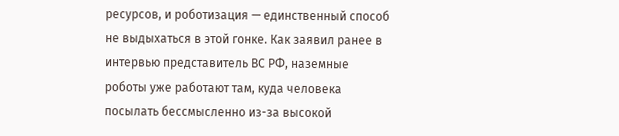ресурсов, и роботизация — единственный способ не выдыхаться в этой гонке. Как заявил ранее в интервью представитель ВС РФ, наземные роботы уже работают там, куда человека посылать бессмысленно из-за высокой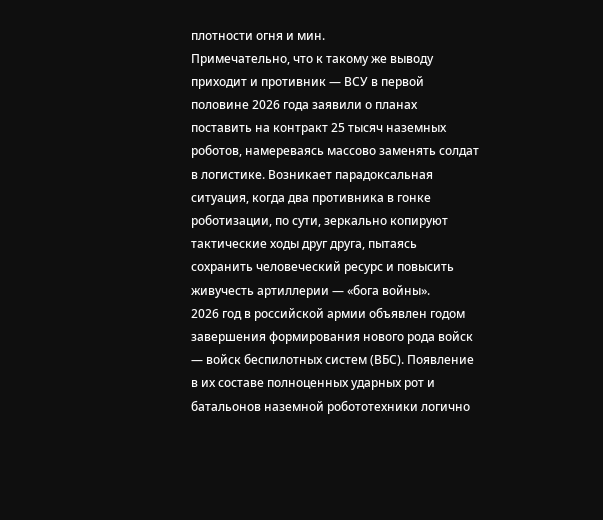плотности огня и мин.
Примечательно, что к такому же выводу приходит и противник — ВСУ в первой половине 2026 года заявили о планах поставить на контракт 25 тысяч наземных роботов, намереваясь массово заменять солдат в логистике. Возникает парадоксальная ситуация, когда два противника в гонке роботизации, по сути, зеркально копируют тактические ходы друг друга, пытаясь сохранить человеческий ресурс и повысить живучесть артиллерии — «бога войны».
2026 год в российской армии объявлен годом завершения формирования нового рода войск — войск беспилотных систем (ВБС). Появление в их составе полноценных ударных рот и батальонов наземной робототехники логично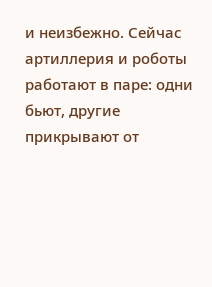и неизбежно. Сейчас артиллерия и роботы работают в паре: одни бьют, другие прикрывают от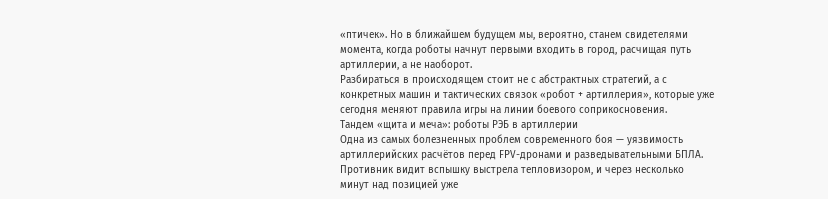«птичек». Но в ближайшем будущем мы, вероятно, станем свидетелями момента, когда роботы начнут первыми входить в город, расчищая путь артиллерии, а не наоборот.
Разбираться в происходящем стоит не с абстрактных стратегий, а с конкретных машин и тактических связок «робот + артиллерия», которые уже сегодня меняют правила игры на линии боевого соприкосновения.
Тандем «щита и меча»: роботы РЭБ в артиллерии
Одна из самых болезненных проблем современного боя — уязвимость артиллерийских расчётов перед FPV-дронами и разведывательными БПЛА. Противник видит вспышку выстрела тепловизором, и через несколько минут над позицией уже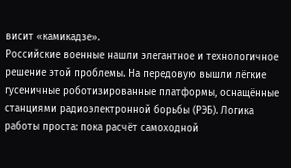висит «камикадзе».
Российские военные нашли элегантное и технологичное решение этой проблемы. На передовую вышли лёгкие гусеничные роботизированные платформы, оснащённые станциями радиоэлектронной борьбы (РЭБ). Логика работы проста: пока расчёт самоходной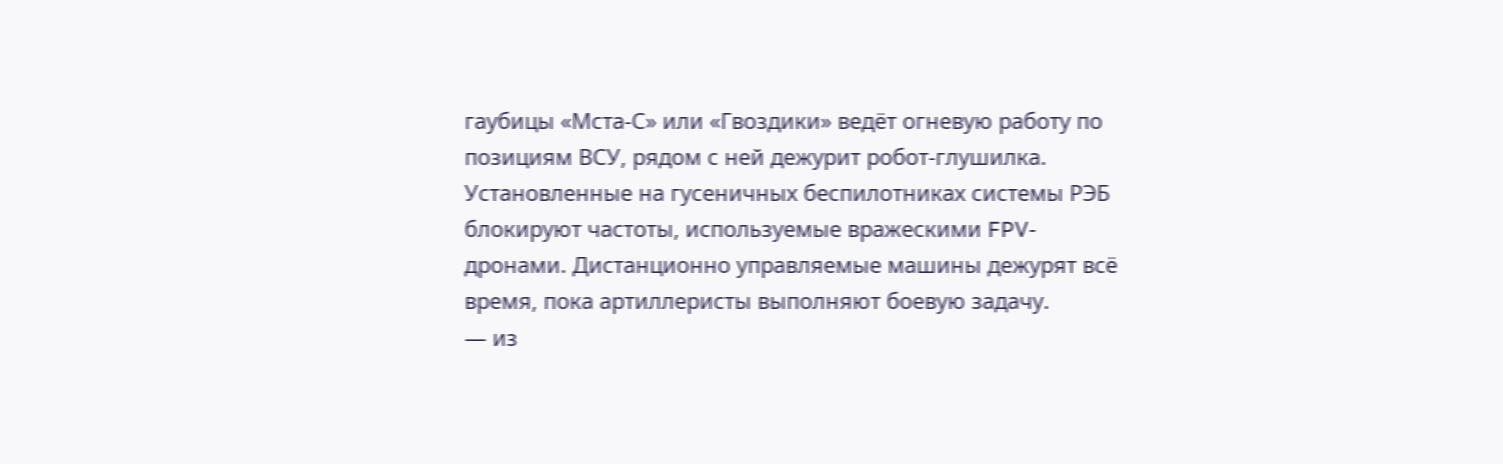гаубицы «Мста-С» или «Гвоздики» ведёт огневую работу по позициям ВСУ, рядом с ней дежурит робот-глушилка.
Установленные на гусеничных беспилотниках системы РЭБ блокируют частоты, используемые вражескими FPV-дронами. Дистанционно управляемые машины дежурят всё время, пока артиллеристы выполняют боевую задачу.
— из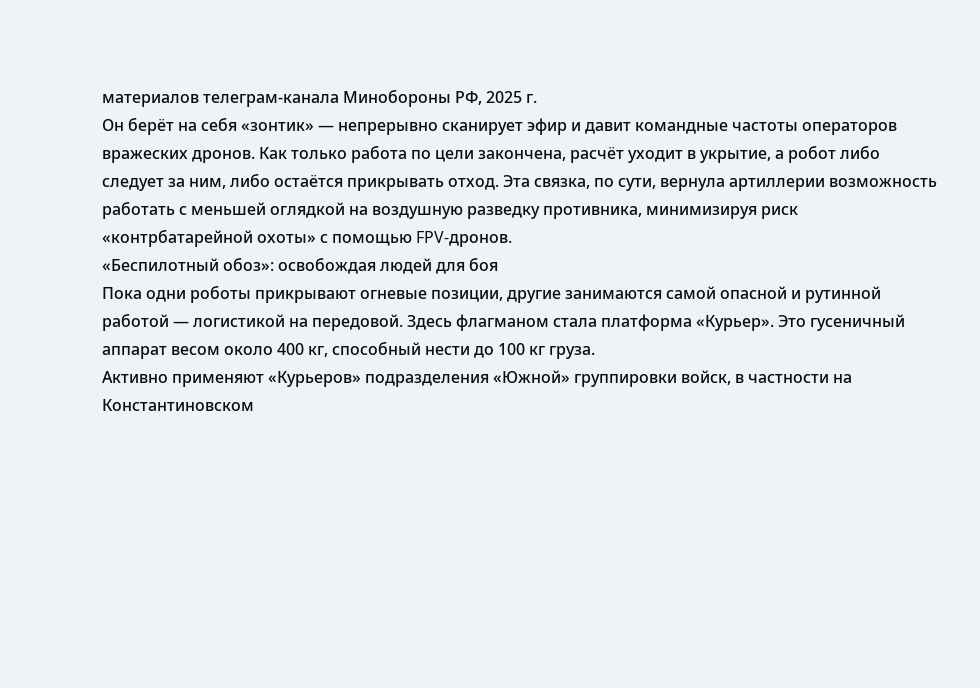материалов телеграм-канала Минобороны РФ, 2025 г.
Он берёт на себя «зонтик» — непрерывно сканирует эфир и давит командные частоты операторов вражеских дронов. Как только работа по цели закончена, расчёт уходит в укрытие, а робот либо следует за ним, либо остаётся прикрывать отход. Эта связка, по сути, вернула артиллерии возможность работать с меньшей оглядкой на воздушную разведку противника, минимизируя риск «контрбатарейной охоты» с помощью FPV-дронов.
«Беспилотный обоз»: освобождая людей для боя
Пока одни роботы прикрывают огневые позиции, другие занимаются самой опасной и рутинной работой — логистикой на передовой. Здесь флагманом стала платформа «Курьер». Это гусеничный аппарат весом около 400 кг, способный нести до 100 кг груза.
Активно применяют «Курьеров» подразделения «Южной» группировки войск, в частности на Константиновском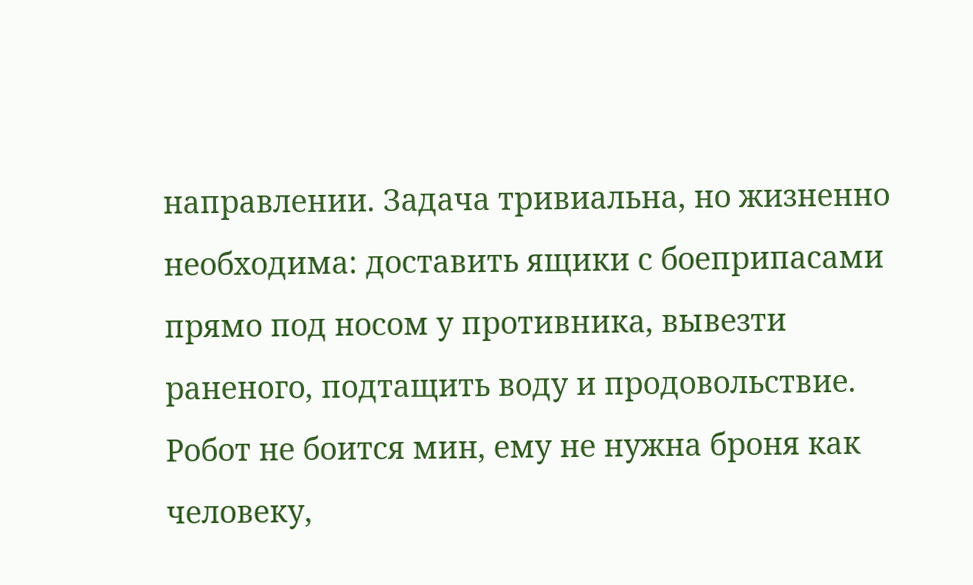направлении. Задача тривиальна, но жизненно необходима: доставить ящики с боеприпасами прямо под носом у противника, вывезти раненого, подтащить воду и продовольствие. Робот не боится мин, ему не нужна броня как человеку,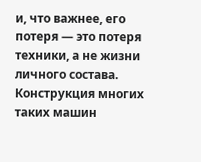и, что важнее, его потеря — это потеря техники, а не жизни личного состава.
Конструкция многих таких машин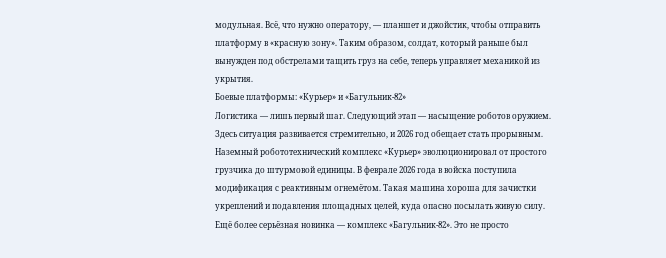модульная. Всё, что нужно оператору, — планшет и джойстик, чтобы отправить платформу в «красную зону». Таким образом, солдат, который раньше был вынужден под обстрелами тащить груз на себе, теперь управляет механикой из укрытия.
Боевые платформы: «Курьер» и «Багульник-82»
Логистика — лишь первый шаг. Следующий этап — насыщение роботов оружием. Здесь ситуация развивается стремительно, и 2026 год обещает стать прорывным.
Наземный робототехнический комплекс «Курьер» эволюционировал от простого грузчика до штурмовой единицы. В феврале 2026 года в войска поступила модификация с реактивным огнемётом. Такая машина хороша для зачистки укреплений и подавления площадных целей, куда опасно посылать живую силу.
Ещё более серьёзная новинка — комплекс «Багульник-82». Это не просто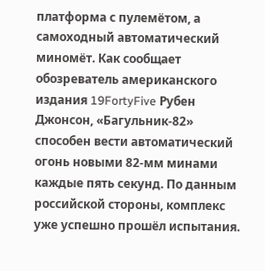платформа с пулемётом, а самоходный автоматический миномёт. Как сообщает обозреватель американского издания 19FortyFive Рубен Джонсон, «Багульник-82» способен вести автоматический огонь новыми 82-мм минами каждые пять секунд. По данным российской стороны, комплекс уже успешно прошёл испытания.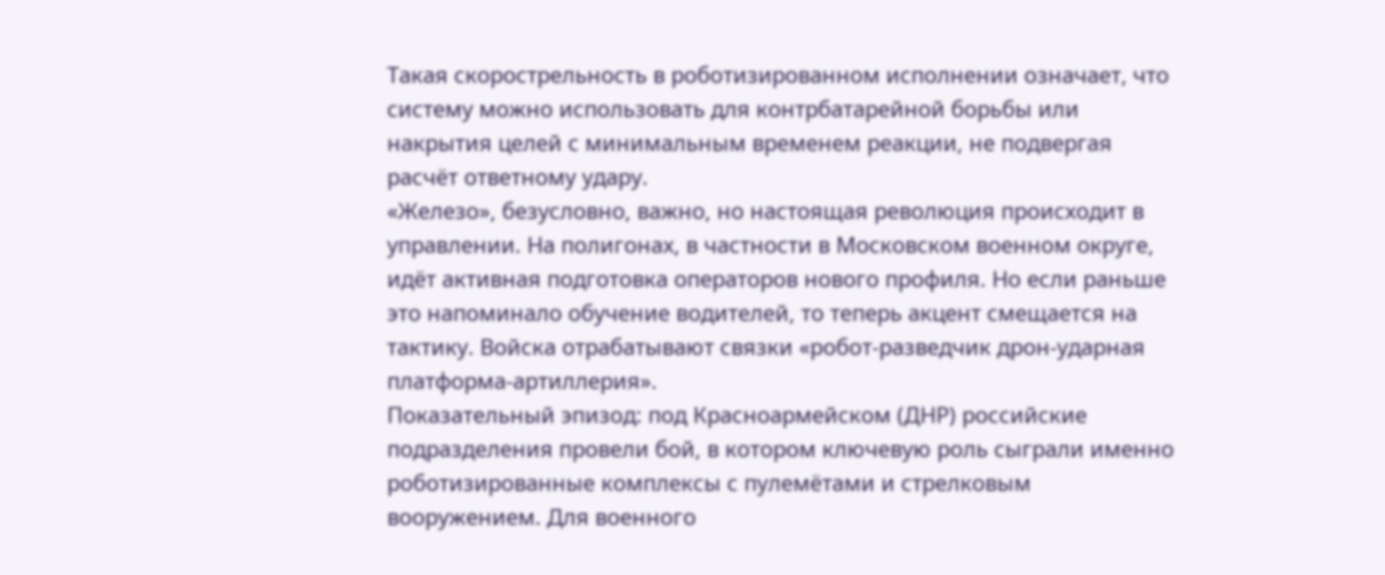Такая скорострельность в роботизированном исполнении означает, что систему можно использовать для контрбатарейной борьбы или накрытия целей с минимальным временем реакции, не подвергая расчёт ответному удару.
«Железо», безусловно, важно, но настоящая революция происходит в управлении. На полигонах, в частности в Московском военном округе, идёт активная подготовка операторов нового профиля. Но если раньше это напоминало обучение водителей, то теперь акцент смещается на тактику. Войска отрабатывают связки «робот-разведчик дрон-ударная платформа-артиллерия».
Показательный эпизод: под Красноармейском (ДНР) российские подразделения провели бой, в котором ключевую роль сыграли именно роботизированные комплексы с пулемётами и стрелковым вооружением. Для военного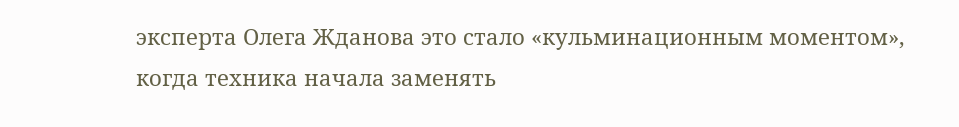эксперта Олега Жданова это стало «кульминационным моментом», когда техника начала заменять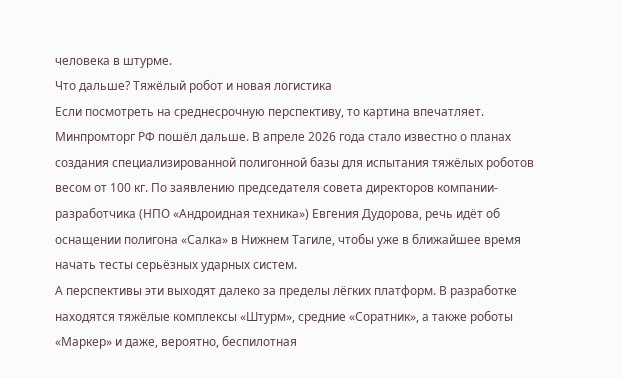человека в штурме.
Что дальше? Тяжёлый робот и новая логистика
Если посмотреть на среднесрочную перспективу, то картина впечатляет. Минпромторг РФ пошёл дальше. В апреле 2026 года стало известно о планах создания специализированной полигонной базы для испытания тяжёлых роботов весом от 100 кг. По заявлению председателя совета директоров компании-разработчика (НПО «Андроидная техника») Евгения Дудорова, речь идёт об оснащении полигона «Салка» в Нижнем Тагиле, чтобы уже в ближайшее время начать тесты серьёзных ударных систем.
А перспективы эти выходят далеко за пределы лёгких платформ. В разработке находятся тяжёлые комплексы «Штурм», средние «Соратник», а также роботы «Маркер» и даже, вероятно, беспилотная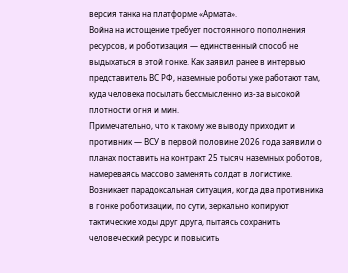версия танка на платформе «Армата».
Война на истощение требует постоянного пополнения ресурсов, и роботизация — единственный способ не выдыхаться в этой гонке. Как заявил ранее в интервью представитель ВС РФ, наземные роботы уже работают там, куда человека посылать бессмысленно из-за высокой плотности огня и мин.
Примечательно, что к такому же выводу приходит и противник — ВСУ в первой половине 2026 года заявили о планах поставить на контракт 25 тысяч наземных роботов, намереваясь массово заменять солдат в логистике. Возникает парадоксальная ситуация, когда два противника в гонке роботизации, по сути, зеркально копируют тактические ходы друг друга, пытаясь сохранить человеческий ресурс и повысить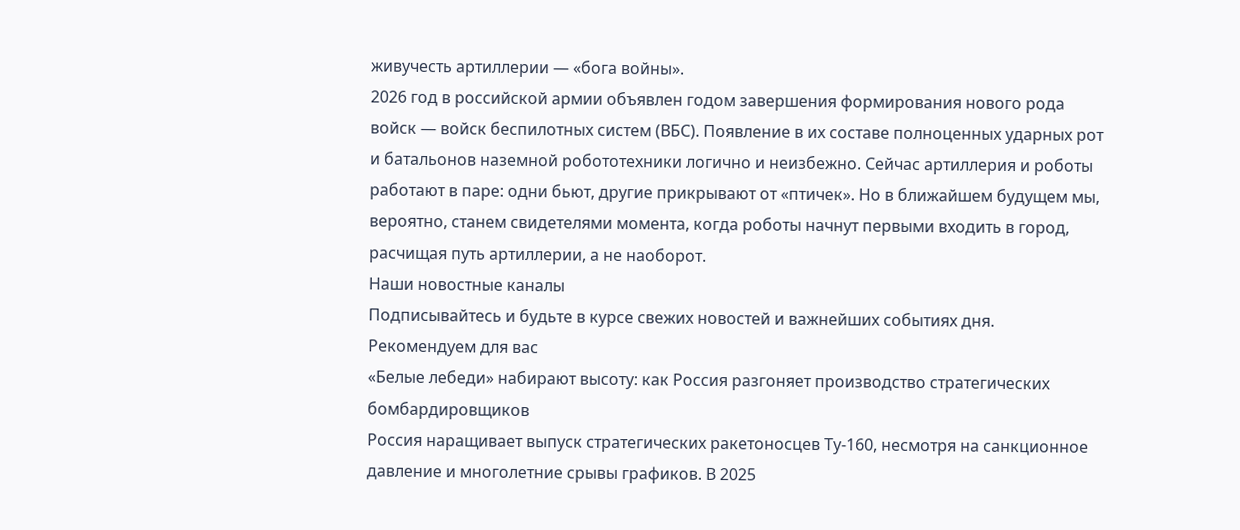живучесть артиллерии — «бога войны».
2026 год в российской армии объявлен годом завершения формирования нового рода войск — войск беспилотных систем (ВБС). Появление в их составе полноценных ударных рот и батальонов наземной робототехники логично и неизбежно. Сейчас артиллерия и роботы работают в паре: одни бьют, другие прикрывают от «птичек». Но в ближайшем будущем мы, вероятно, станем свидетелями момента, когда роботы начнут первыми входить в город, расчищая путь артиллерии, а не наоборот.
Наши новостные каналы
Подписывайтесь и будьте в курсе свежих новостей и важнейших событиях дня.
Рекомендуем для вас
«Белые лебеди» набирают высоту: как Россия разгоняет производство стратегических бомбардировщиков
Россия наращивает выпуск стратегических ракетоносцев Ту-160, несмотря на санкционное давление и многолетние срывы графиков. В 2025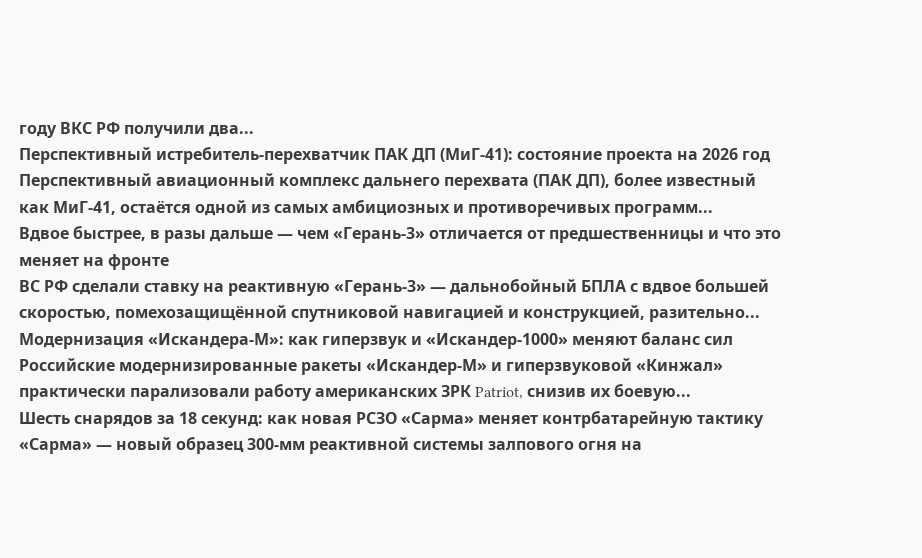году ВКС РФ получили два...
Перспективный истребитель-перехватчик ПАК ДП (МиГ-41): состояние проекта на 2026 год
Перспективный авиационный комплекс дальнего перехвата (ПАК ДП), более известный как МиГ-41, остаётся одной из самых амбициозных и противоречивых программ...
Вдвое быстрее, в разы дальше — чем «Герань-3» отличается от предшественницы и что это меняет на фронте
ВС РФ сделали ставку на реактивную «Герань-3» — дальнобойный БПЛА с вдвое большей скоростью, помехозащищённой спутниковой навигацией и конструкцией, разительно...
Модернизация «Искандера-М»: как гиперзвук и «Искандер-1000» меняют баланс сил
Российские модернизированные ракеты «Искандер-М» и гиперзвуковой «Кинжал» практически парализовали работу американских ЗРК Patriot, снизив их боевую...
Шесть снарядов за 18 секунд: как новая РСЗО «Сарма» меняет контрбатарейную тактику
«Сарма» — новый образец 300-мм реактивной системы залпового огня на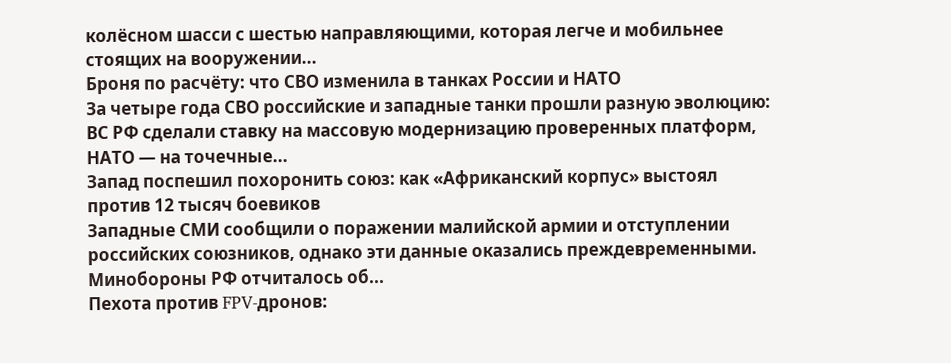колёсном шасси с шестью направляющими, которая легче и мобильнее стоящих на вооружении...
Броня по расчёту: что СВО изменила в танках России и НАТО
За четыре года СВО российские и западные танки прошли разную эволюцию: ВС РФ сделали ставку на массовую модернизацию проверенных платформ, НАТО — на точечные...
Запад поспешил похоронить союз: как «Африканский корпус» выстоял против 12 тысяч боевиков
Западные СМИ сообщили о поражении малийской армии и отступлении российских союзников, однако эти данные оказались преждевременными. Минобороны РФ отчиталось об...
Пехота против FPV-дронов: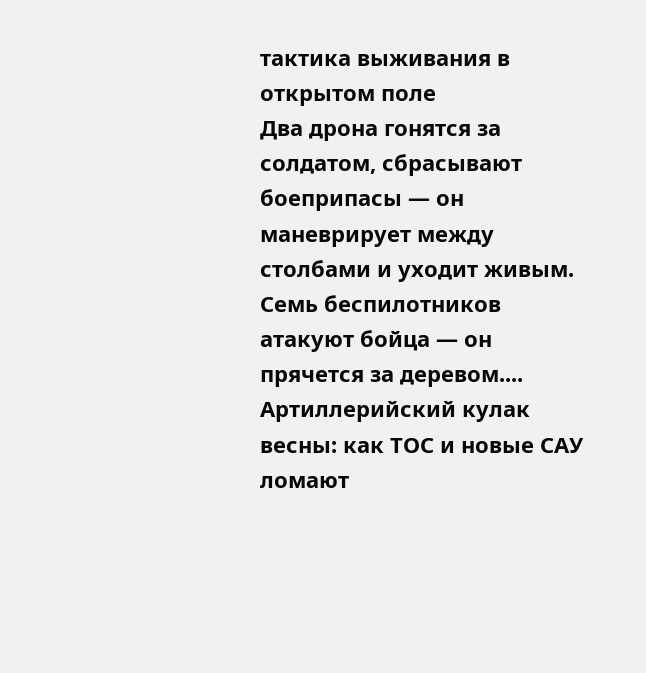тактика выживания в открытом поле
Два дрона гонятся за солдатом, сбрасывают боеприпасы — он маневрирует между столбами и уходит живым. Семь беспилотников атакуют бойца — он прячется за деревом....
Артиллерийский кулак весны: как ТОС и новые САУ ломают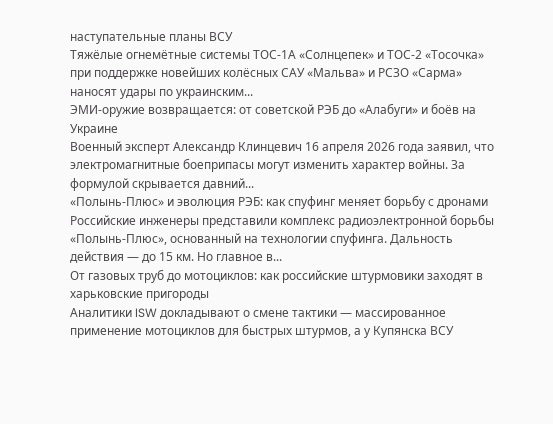наступательные планы ВСУ
Тяжёлые огнемётные системы ТОС-1А «Солнцепек» и ТОС-2 «Тосочка» при поддержке новейших колёсных САУ «Мальва» и РСЗО «Сарма» наносят удары по украинским...
ЭМИ-оружие возвращается: от советской РЭБ до «Алабуги» и боёв на Украине
Военный эксперт Александр Клинцевич 16 апреля 2026 года заявил, что электромагнитные боеприпасы могут изменить характер войны. За формулой скрывается давний...
«Полынь-Плюс» и эволюция РЭБ: как спуфинг меняет борьбу с дронами
Российские инженеры представили комплекс радиоэлектронной борьбы «Полынь-Плюс», основанный на технологии спуфинга. Дальность действия — до 15 км. Но главное в...
От газовых труб до мотоциклов: как российские штурмовики заходят в харьковские пригороды
Аналитики ISW докладывают о смене тактики — массированное применение мотоциклов для быстрых штурмов, а у Купянска ВСУ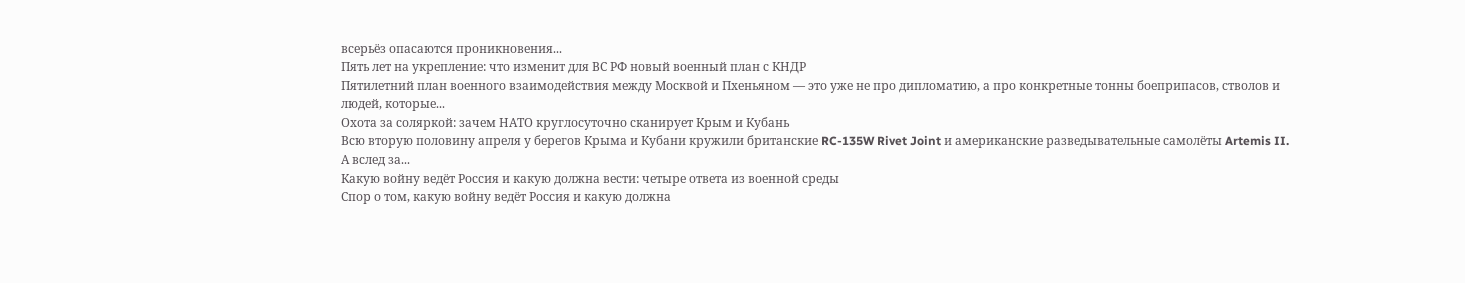всерьёз опасаются проникновения...
Пять лет на укрепление: что изменит для ВС РФ новый военный план с КНДР
Пятилетний план военного взаимодействия между Москвой и Пхеньяном — это уже не про дипломатию, а про конкретные тонны боеприпасов, стволов и людей, которые...
Охота за соляркой: зачем НАТО круглосуточно сканирует Крым и Кубань
Всю вторую половину апреля у берегов Крыма и Кубани кружили британские RC-135W Rivet Joint и американские разведывательные самолёты Artemis II. А вслед за...
Какую войну ведёт Россия и какую должна вести: четыре ответа из военной среды
Спор о том, какую войну ведёт Россия и какую должна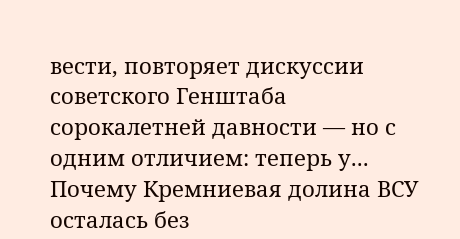вести, повторяет дискуссии советского Генштаба сорокалетней давности — но с одним отличием: теперь у...
Почему Кремниевая долина ВСУ осталась без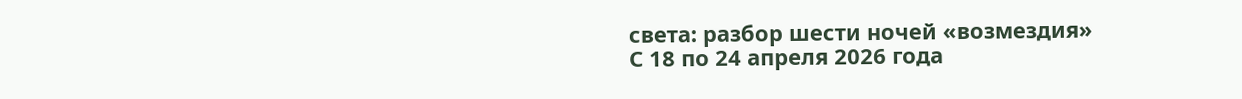света: разбор шести ночей «возмездия»
С 18 по 24 апреля 2026 года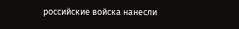российские войска нанесли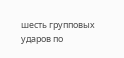шесть групповых ударов по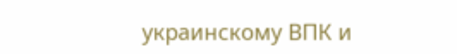украинскому ВПК и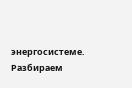энергосистеме. Разбираем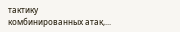тактику комбинированных атак,...